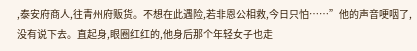,泰安府商人,往青州府贩货。不想在此遇险,若非恩公相救,今日只怕……”他的声音哽咽了,没有说下去。直起身,眼圈红红的,他身后那个年轻女子也走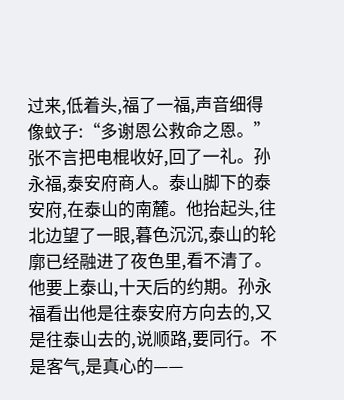过来,低着头,福了一福,声音细得像蚊子:“多谢恩公救命之恩。”
张不言把电棍收好,回了一礼。孙永福,泰安府商人。泰山脚下的泰安府,在泰山的南麓。他抬起头,往北边望了一眼,暮色沉沉,泰山的轮廓已经融进了夜色里,看不清了。他要上泰山,十天后的约期。孙永福看出他是往泰安府方向去的,又是往泰山去的,说顺路,要同行。不是客气,是真心的——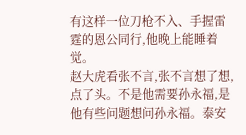有这样一位刀枪不入、手握雷霆的恩公同行,他晚上能睡着觉。
赵大虎看张不言,张不言想了想,点了头。不是他需要孙永福,是他有些问题想问孙永福。泰安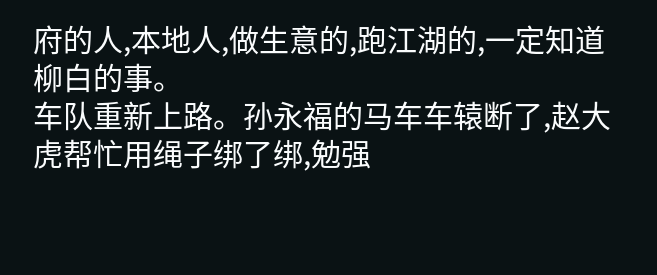府的人,本地人,做生意的,跑江湖的,一定知道柳白的事。
车队重新上路。孙永福的马车车辕断了,赵大虎帮忙用绳子绑了绑,勉强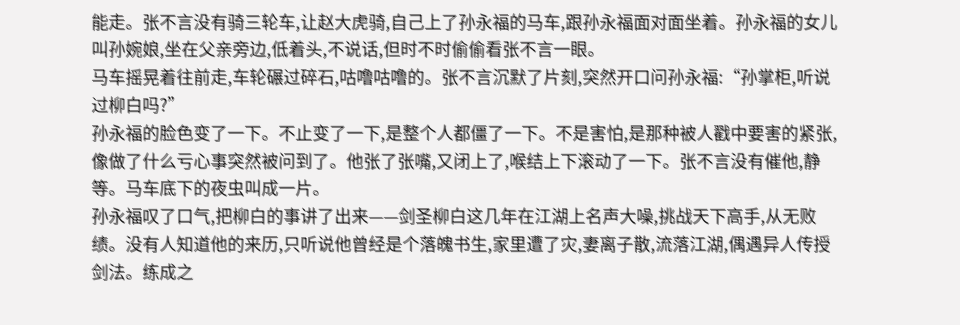能走。张不言没有骑三轮车,让赵大虎骑,自己上了孙永福的马车,跟孙永福面对面坐着。孙永福的女儿叫孙婉娘,坐在父亲旁边,低着头,不说话,但时不时偷偷看张不言一眼。
马车摇晃着往前走,车轮碾过碎石,咕噜咕噜的。张不言沉默了片刻,突然开口问孙永福:“孙掌柜,听说过柳白吗?”
孙永福的脸色变了一下。不止变了一下,是整个人都僵了一下。不是害怕,是那种被人戳中要害的紧张,像做了什么亏心事突然被问到了。他张了张嘴,又闭上了,喉结上下滚动了一下。张不言没有催他,静等。马车底下的夜虫叫成一片。
孙永福叹了口气,把柳白的事讲了出来——剑圣柳白这几年在江湖上名声大噪,挑战天下高手,从无败绩。没有人知道他的来历,只听说他曾经是个落魄书生,家里遭了灾,妻离子散,流落江湖,偶遇异人传授剑法。练成之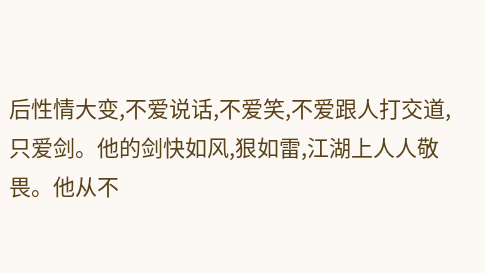后性情大变,不爱说话,不爱笑,不爱跟人打交道,只爱剑。他的剑快如风,狠如雷,江湖上人人敬畏。他从不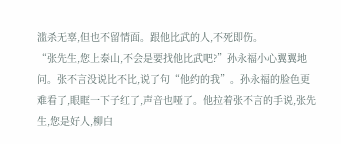滥杀无辜,但也不留情面。跟他比武的人,不死即伤。
“张先生,您上泰山,不会是要找他比武吧?”孙永福小心翼翼地问。张不言没说比不比,说了句“他约的我”。孙永福的脸色更难看了,眼眶一下子红了,声音也哑了。他拉着张不言的手说,张先生,您是好人,柳白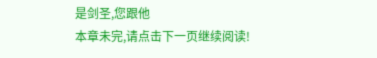是剑圣,您跟他
本章未完,请点击下一页继续阅读!